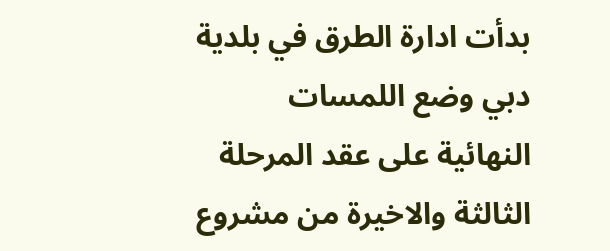بدأت ادارة الطرق في بلدية دبي وضع اللمسات النهائية على عقد المرحلة الثالثة والاخيرة من مشروع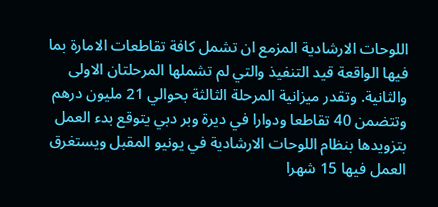اللوحات الارشادية المزمع ان تشمل كافة تقاطعات الامارة بما فيها الواقعة قيد التنفيذ والتي لم تشملها المرحلتان الاولى والثانية. وتقدر ميزانية المرحلة الثالثة بحوالي 21 مليون درهم وتتضمن 40 تقاطعا ودوارا في ديرة وبر دبي يتوقع بدء العمل بتزويدها بنظام اللوحات الارشادية في يونيو المقبل ويستغرق العمل فيها 15 شهرا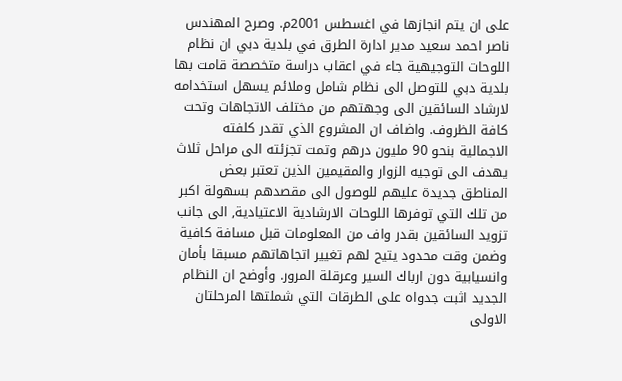على ان يتم انجازها في اغسطس 2001م. وصرح المهندس ناصر احمد سعيد مدير ادارة الطرق في بلدية دبي ان نظام اللوحات التوجيهية جاء في اعقاب دراسة متخصصة قامت بها بلدية دبي للتوصل الى نظام شامل وملائم يسهل استخدامه لارشاد السائقين الى وجهتهم من مختلف الاتجاهات وتحت كافة الظروف. واضاف ان المشروع الذي تقدر كلفته الاجمالية بنحو 90 مليون درهم وتمت تجزئته الى مراحل ثلاث يهدف الى توجيه الزوار والمقيمين الذين تعتبر بعض المناطق جديدة عليهم للوصول الى مقصدهم بسهولة اكبر من تلك التي توفرها اللوحات الارشادية الاعتيادية, الى جانب تزويد السائقين بقدر واف من المعلومات قبل مسافة كافية وضمن وقت محدود يتيح لهم تغيير اتجاهاتهم مسبقا بأمان وانسيابية دون ارباك السير وعرقلة المرور. وأوضح ان النظام الجديد اثبت جدواه على الطرقات التي شملتها المرحلتان الاولى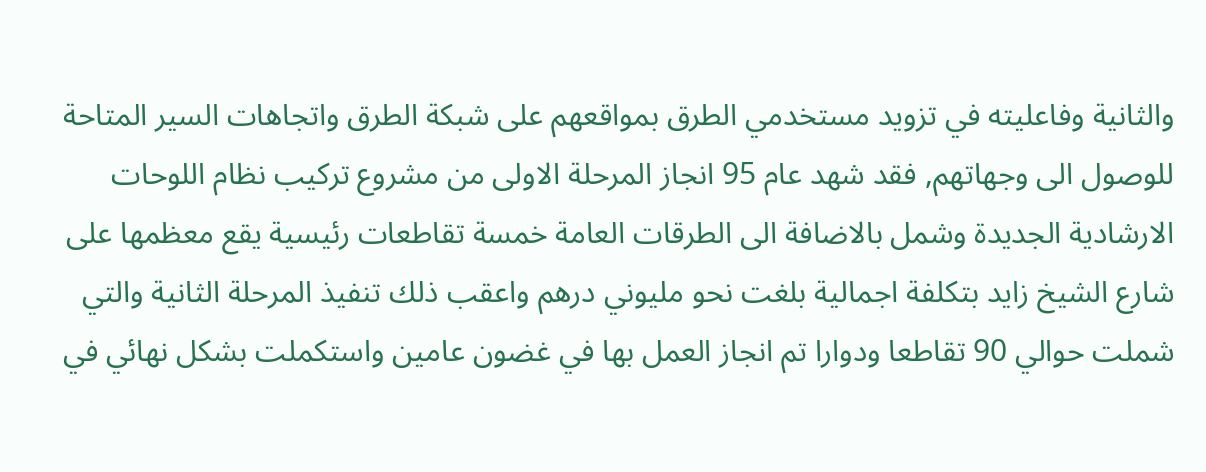والثانية وفاعليته في تزويد مستخدمي الطرق بمواقعهم على شبكة الطرق واتجاهات السير المتاحة للوصول الى وجهاتهم, فقد شهد عام 95 انجاز المرحلة الاولى من مشروع تركيب نظام اللوحات الارشادية الجديدة وشمل بالاضافة الى الطرقات العامة خمسة تقاطعات رئيسية يقع معظمها على شارع الشيخ زايد بتكلفة اجمالية بلغت نحو مليوني درهم واعقب ذلك تنفيذ المرحلة الثانية والتي شملت حوالي 90 تقاطعا ودوارا تم انجاز العمل بها في غضون عامين واستكملت بشكل نهائي في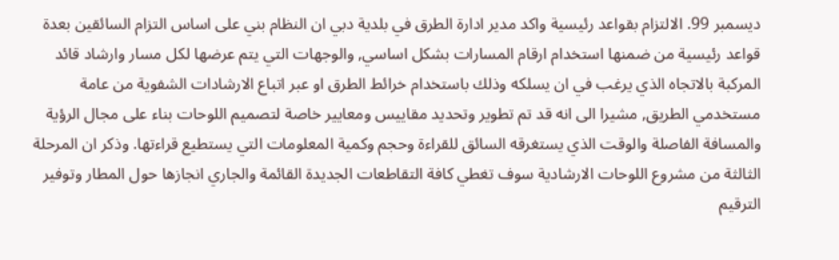ديسمبر 99. الالتزام بقواعد رئيسية واكد مدير ادارة الطرق في بلدية دبي ان النظام بني على اساس التزام السائقين بعدة قواعد رئيسية من ضمنها استخدام ارقام المسارات بشكل اساسي, والوجهات التي يتم عرضها لكل مسار وارشاد قائد المركبة بالاتجاه الذي يرغب في ان يسلكه وذلك باستخدام خرائط الطرق او عبر اتباع الارشادات الشفوية من عامة مستخدمي الطريق, مشيرا الى انه قد تم تطوير وتحديد مقاييس ومعايير خاصة لتصميم اللوحات بناء على مجال الرؤية والمسافة الفاصلة والوقت الذي يستغرقه السائق للقراءة وحجم وكمية المعلومات التي يستطيع قراءتها. وذكر ان المرحلة الثالثة من مشروع اللوحات الارشادية سوف تغطي كافة التقاطعات الجديدة القائمة والجاري انجازها حول المطار وتوفير الترقيم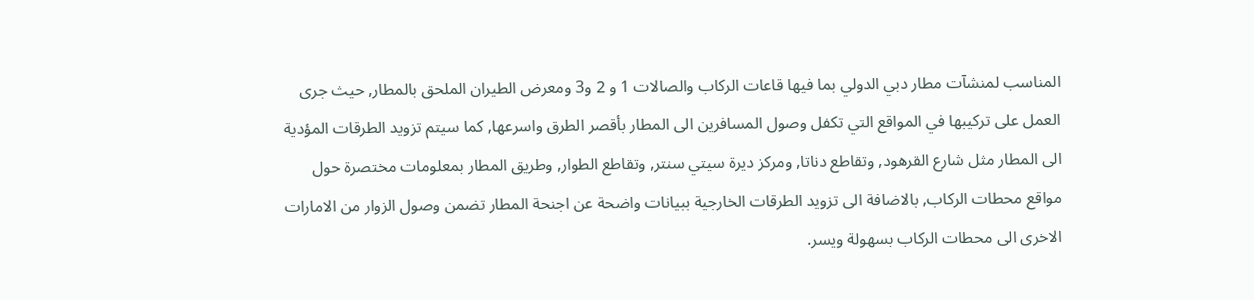المناسب لمنشآت مطار دبي الدولي بما فيها قاعات الركاب والصالات 1 و 2 و3 ومعرض الطيران الملحق بالمطار, حيث جرى العمل على تركيبها في المواقع التي تكفل وصول المسافرين الى المطار بأقصر الطرق واسرعها, كما سيتم تزويد الطرقات المؤدية الى المطار مثل شارع القرهود, وتقاطع دناتا, ومركز ديرة سيتي سنتر, وتقاطع الطوار, وطريق المطار بمعلومات مختصرة حول مواقع محطات الركاب, بالاضافة الى تزويد الطرقات الخارجية ببيانات واضحة عن اجنحة المطار تضمن وصول الزوار من الامارات الاخرى الى محطات الركاب بسهولة ويسر.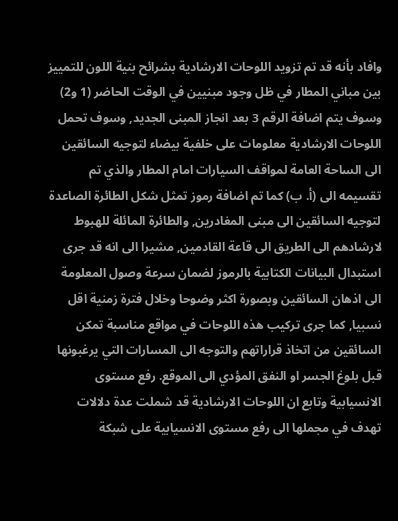وافاد بأنه قد تم تزويد اللوحات الارشادية بشرائح بنية اللون للتمييز بين مباني المطار في ظل وجود مبنيين في الوقت الحاضر (1 و2) وسوف يتم اضافة الرقم 3 بعد انجاز المبنى الجديد, وسوف تحمل اللوحات الارشادية معلومات على خلفية بيضاء لتوجيه السائقين الى الساحة العامة لمواقف السيارات امام المطار والذي تم تقسيمه الى (أ. ب) كما تم اضافة رموز تمثل شكل الطائرة الصاعدة لتوجيه السائقين الى مبنى المغادرين, والطائرة المائلة للهبوط لارشادهم الى الطريق الى قاعة القادمين, مشيرا الى انه قد جرى استبدال البيانات الكتابية بالرموز لضمان سرعة وصول المعلومة الى اذهان السائقين وبصورة اكثر وضوحا وخلال فترة زمنية اقل نسبيا, كما جرى تركيب هذه اللوحات في مواقع مناسبة تمكن السائقين من اتخاذ قراراتهم والتوجه الى المسارات التي يرغبونها قبل بلوغ الجسر او النفق المؤدي الى الموقع. رفع مستوى الانسيابية وتابع ان اللوحات الارشادية قد شملت عدة دلالات تهدف في مجملها الى رفع مستوى الانسيابية على شبكة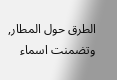الطرق حول المطار, وتضمنت اسماء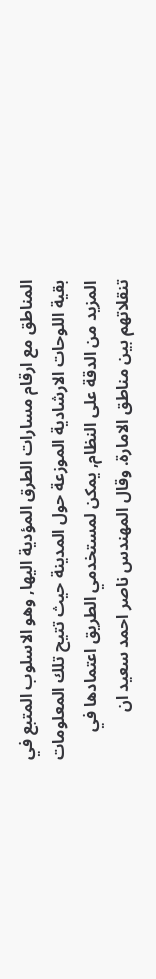المناطق مع ارقام مسارات الطرق المؤدية اليها, وهو الاسلوب المتبع في بقية اللوحات الارشادية الموزعة حول المدينة حيث تتيح تلك المعلومات المزيد من الدقة على النظام, يمكن لمستخدمي الطريق اعتمادها في تنقلاتهم بين مناطق الامارة. وقال المهندس ناصر احمد سعيد ان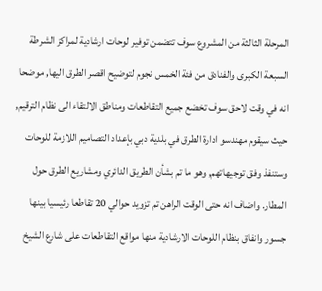المرحلة الثالثة من المشروع سوف تتضمن توفير لوحات ارشادية لمراكز الشرطة السبعة الكبرى والفنادق من فئة الخمس نجوم لتوضيح اقصر الطرق اليها, موضحا انه في وقت لاحق سوف تخضع جميع التقاطعات ومناطق الالتقاء الى نظام الترقيم, حيث سيقوم مهندسو ادارة الطرق في بلدية دبي بإعداد التصاميم اللازمة للوحات وستنفذ وفق توجيهاتهم, وهو ما تم بشأن الطريق الدائري ومشاريع الطرق حول المطار. واضاف انه حتى الوقت الراهن تم تزويد حوالي 20 تقاطعا رئيسيا بينها جسور وانفاق بنظام اللوحات الارشادية منها مواقع التقاطعات على شارع الشيخ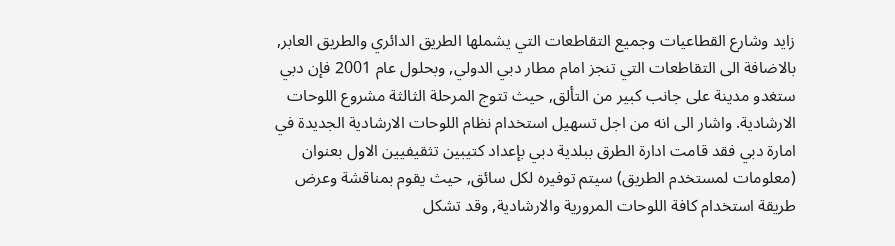زايد وشارع القطاعيات وجميع التقاطعات التي يشملها الطريق الدائري والطريق العابر, بالاضافة الى التقاطعات التي تنجز امام مطار دبي الدولي, وبحلول عام 2001 فإن دبي ستغدو مدينة على جانب كبير من التألق, حيث تتوج المرحلة الثالثة مشروع اللوحات الارشادية. واشار الى انه من اجل تسهيل استخدام نظام اللوحات الارشادية الجديدة في امارة دبي فقد قامت ادارة الطرق ببلدية دبي بإعداد كتيبين تثقيفيين الاول بعنوان (معلومات لمستخدم الطريق) سيتم توفيره لكل سائق, حيث يقوم بمناقشة وعرض طريقة استخدام كافة اللوحات المرورية والارشادية, وقد تشكل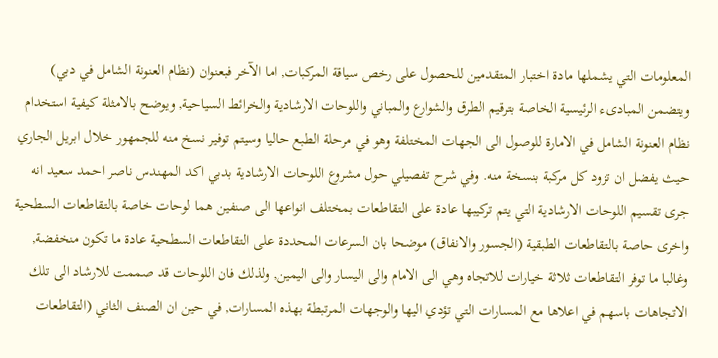المعلومات التي يشملها مادة اختبار المتقدمين للحصول على رخص سياقة المركبات, اما الآخر فبعنوان (نظام العنونة الشامل في دبي) ويتضمن المبادىء الرئيسية الخاصة بترقيم الطرق والشوارع والمباني واللوحات الارشادية والخرائط السياحية, ويوضح بالامثلة كيفية استخدام نظام العنونة الشامل في الامارة للوصول الى الجهات المختلفة وهو في مرحلة الطبع حاليا وسيتم توفير نسخ منه للجمهور خلال ابريل الجاري حيث يفضل ان تزود كل مركبة بنسخة منه. وفي شرح تفصيلي حول مشروع اللوحات الارشادية بدبي اكد المهندس ناصر احمد سعيد انه جرى تقسيم اللوحات الارشادية التي يتم تركيبها عادة على التقاطعات بمختلف انواعها الى صنفين هما لوحات خاصة بالتقاطعات السطحية واخرى حاصة بالتقاطعات الطبقية (الجسور والانفاق) موضحا بان السرعات المحددة على التقاطعات السطحية عادة ما تكون منخفضة, وغالبا ما توفر التقاطعات ثلاثة خيارات للاتجاه وهي الى الامام والى اليسار والى اليمين, ولذلك فان اللوحات قد صممت للارشاد الى تلك الاتجاهات باسهم في اعلاها مع المسارات التي تؤدي اليها والوجهات المرتبطة بهذه المسارات, في حين ان الصنف الثاني (التقاطعات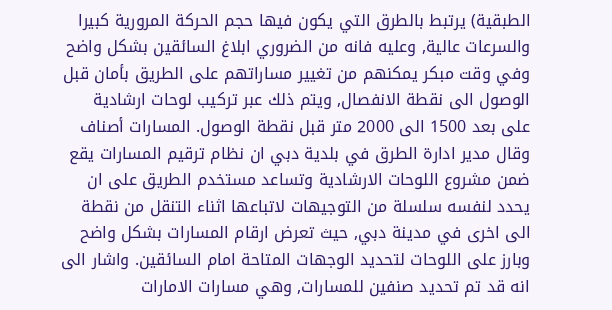الطبقية) يرتبط بالطرق التي يكون فيها حجم الحركة المرورية كبيرا والسرعات عالية, وعليه فانه من الضروري ابلاغ السائقين بشكل واضح وفي وقت مبكر يمكنهم من تغيير مساراتهم على الطريق بأمان قبل الوصول الى نقطة الانفصال, ويتم ذلك عبر تركيب لوحات ارشادية على بعد 1500 الى 2000 متر قبل نقطة الوصول. المسارات أصناف وقال مدير ادارة الطرق في بلدية دبي ان نظام ترقيم المسارات يقع ضمن مشروع اللوحات الارشادية وتساعد مستخدم الطريق على ان يحدد لنفسه سلسلة من التوجيهات لاتباعها اثناء التنقل من نقطة الى اخرى في مدينة دبي, حيث تعرض ارقام المسارات بشكل واضح وبارز على اللوحات لتحديد الوجهات المتاحة امام السائقين. واشار الى انه قد تم تحديد صنفين للمسارات, وهي مسارات الامارات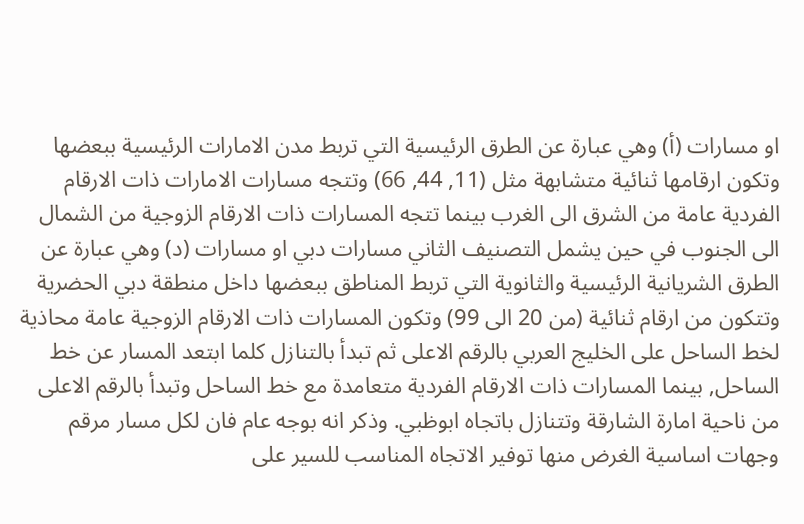او مسارات (أ) وهي عبارة عن الطرق الرئيسية التي تربط مدن الامارات الرئيسية ببعضها وتكون ارقامها ثنائية متشابهة مثل (11, 44, 66) وتتجه مسارات الامارات ذات الارقام الفردية عامة من الشرق الى الغرب بينما تتجه المسارات ذات الارقام الزوجية من الشمال الى الجنوب في حين يشمل التصنيف الثاني مسارات دبي او مسارات (د) وهي عبارة عن الطرق الشريانية الرئيسية والثانوية التي تربط المناطق ببعضها داخل منطقة دبي الحضرية وتتكون من ارقام ثنائية (من 20 الى 99) وتكون المسارات ذات الارقام الزوجية عامة محاذية لخط الساحل على الخليج العربي بالرقم الاعلى ثم تبدأ بالتنازل كلما ابتعد المسار عن خط الساحل, بينما المسارات ذات الارقام الفردية متعامدة مع خط الساحل وتبدأ بالرقم الاعلى من ناحية امارة الشارقة وتتنازل باتجاه ابوظبي. وذكر انه بوجه عام فان لكل مسار مرقم وجهات اساسية الغرض منها توفير الاتجاه المناسب للسير على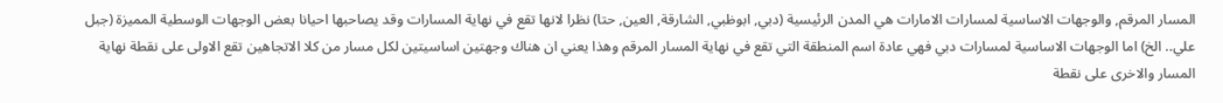المسار المرقم, والوجهات الاساسية لمسارات الامارات هي المدن الرئيسية (دبي, ابوظبي, الشارقة, العين, حتا) نظرا لانها تقع في نهاية المسارات وقد يصاحبها احيانا بعض الوجهات الوسطية المميزة (جبل علي.. الخ) اما الوجهات الاساسية لمسارات دبي فهي عادة اسم المنطقة التي تقع في نهاية المسار المرقم وهذا يعني ان هناك وجهتين اساسيتين لكل مسار من كلا الاتجاهين تقع الاولى على نقطة نهاية المسار والاخرى على نقطة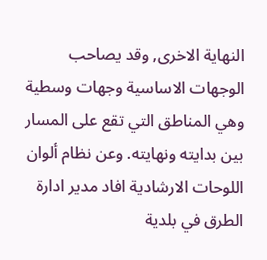النهاية الاخرى, وقد يصاحب الوجهات الاساسية وجهات وسطية وهي المناطق التي تقع على المسار بين بدايته ونهايته. وعن نظام ألوان اللوحات الارشادية افاد مدير ادارة الطرق في بلدية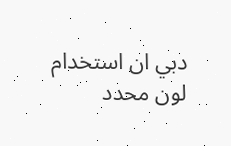دبي ان استخدام لون محدد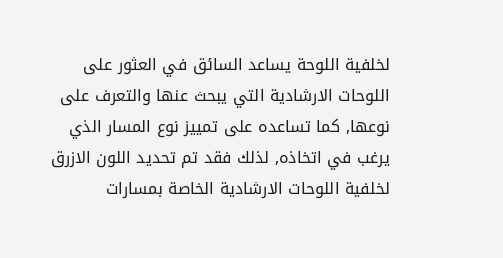لخلفية اللوحة يساعد السائق في العثور على اللوحات الارشادية التي يبحث عنها والتعرف على نوعها, كما تساعده على تمييز نوع المسار الذي يرغب في اتخاذه, لذلك فقد تم تحديد اللون الازرق لخلفية اللوحات الارشادية الخاصة بمسارات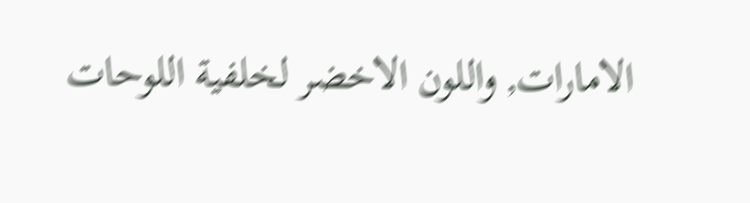الامارات, واللون الاخضر لخلفية اللوحات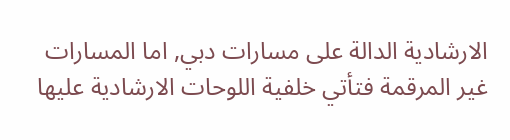الارشادية الدالة على مسارات دبي, اما المسارات غير المرقمة فتأتي خلفية اللوحات الارشادية عليها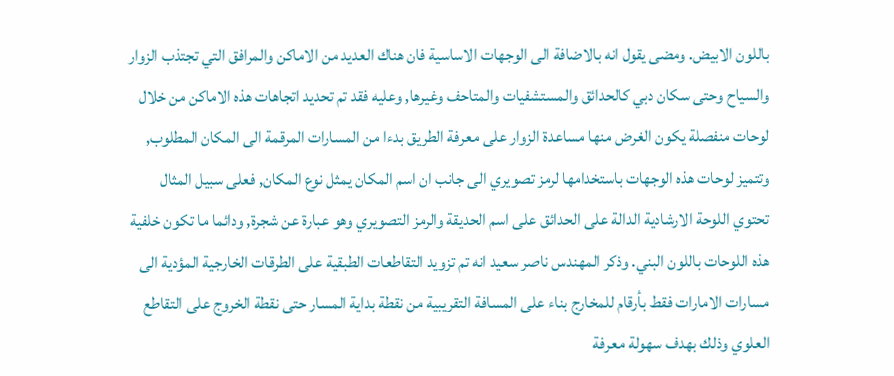باللون الابيض. ومضى يقول انه بالاضافة الى الوجهات الاساسية فان هناك العديد من الاماكن والمرافق التي تجتذب الزوار والسياح وحتى سكان دبي كالحدائق والمستشفيات والمتاحف وغيرها, وعليه فقد تم تحديد اتجاهات هذه الاماكن من خلال لوحات منفصلة يكون الغرض منها مساعدة الزوار على معرفة الطريق بدءا من المسارات المرقمة الى المكان المطلوب, وتتميز لوحات هذه الوجهات باستخدامها لرمز تصويري الى جانب ان اسم المكان يمثل نوع المكان, فعلى سبيل المثال تحتوي اللوحة الارشادية الدالة على الحدائق على اسم الحديقة والرمز التصويري وهو عبارة عن شجرة, ودائما ما تكون خلفية هذه اللوحات باللون البني. وذكر المهندس ناصر سعيد انه تم تزويد التقاطعات الطبقية على الطرقات الخارجية المؤدية الى مسارات الامارات فقط بأرقام للمخارج بناء على المسافة التقريبية من نقطة بداية المسار حتى نقطة الخروج على التقاطع العلوي وذلك بهدف سهولة معرفة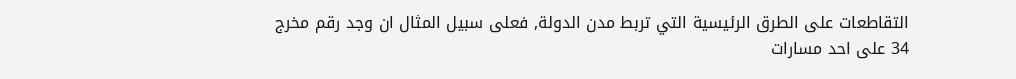التقاطعات على الطرق الرئيسية التي تربط مدن الدولة, فعلى سبيل المثال ان وجد رقم مخرج 34 على احد مسارات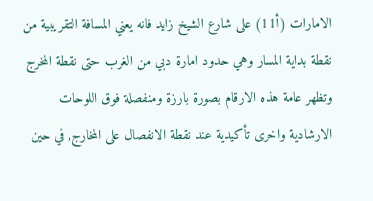الامارات (أ11) على شارع الشيخ زايد فانه يعني المسافة التقريبية من نقطة بداية المسار وهي حدود امارة دبي من الغرب حتى نقطة المخرج وتظهر عامة هذه الارقام بصورة بارزة ومنفصلة فوق اللوحات الارشادية واخرى تأكيدية عند نقطة الانفصال على المخارج, في حين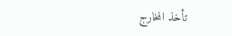تأخذ المخارج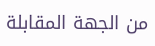من الجهة المقابلة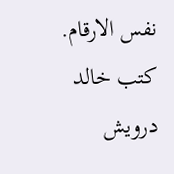نفس الارقام. كتب خالد درويش